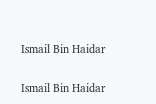Ismail Bin Haidar

Ismail Bin Haidar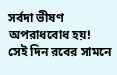সর্বদা ভীষণ অপরাধবোধ হয়! সেই দিন রবের সামনে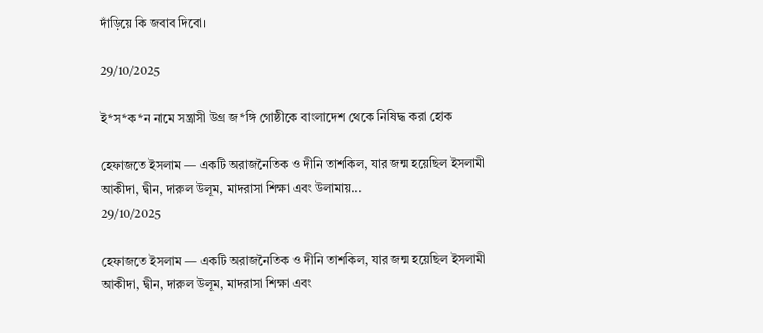দাঁড়িয়ে কি জবাব দিবো।

29/10/2025

ই*স*ক*ন নামে সন্ত্রাসী উগ্র জ*ঙ্গি গোষ্ঠীকে বাংলাদেশ থেকে নিষিদ্ধ করা হোক

হেফাজতে ইসলাম — একটি অরাজনৈতিক ও দীনি তাশকিল, যার জন্ম হয়েছিল ইসলামী আকীদা, দ্বীন, দারুল উলূম, মাদরাসা শিক্ষা এবং উলামায়...
29/10/2025

হেফাজতে ইসলাম — একটি অরাজনৈতিক ও দীনি তাশকিল, যার জন্ম হয়েছিল ইসলামী আকীদা, দ্বীন, দারুল উলূম, মাদরাসা শিক্ষা এবং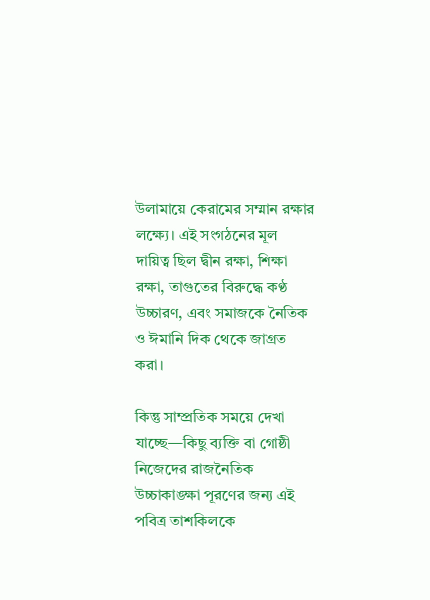উলামায়ে কেরামের সম্মান রক্ষার লক্ষ্যে। এই সংগঠনের মূল দায়িত্ব ছিল দ্বীন রক্ষা, শিক্ষা রক্ষা, তাগুতের বিরুদ্ধে কণ্ঠ উচ্চারণ, এবং সমাজকে নৈতিক ও ঈমানি দিক থেকে জাগ্রত করা।

কিন্তু সাম্প্রতিক সময়ে দেখা যাচ্ছে—কিছু ব্যক্তি বা গোষ্ঠী নিজেদের রাজনৈতিক উচ্চাকাঙ্ক্ষা পূরণের জন্য এই পবিত্র তাশকিলকে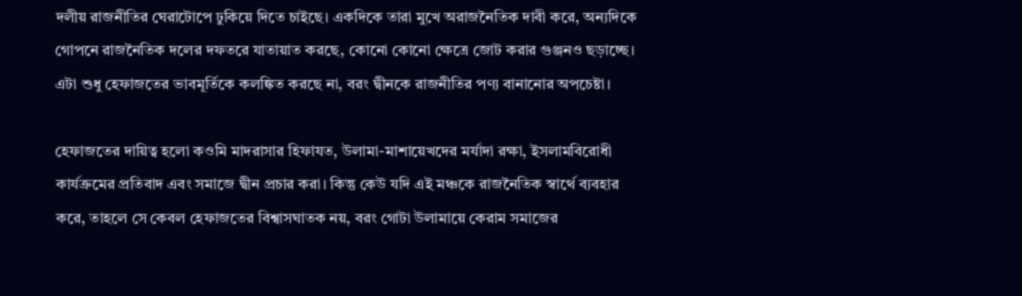দলীয় রাজনীতির ঘেরাটোপে ঢুকিয়ে দিতে চাইছে। একদিকে তারা মুখে অরাজনৈতিক দাবী করে, অন্যদিকে গোপনে রাজনৈতিক দলের দফতরে যাতায়াত করছে, কোনো কোনো ক্ষেত্রে জোট করার গুঞ্জনও ছড়াচ্ছে। এটা শুধু হেফাজতের ভাবমূর্তিকে কলঙ্কিত করছে না, বরং দ্বীনকে রাজনীতির পণ্য বানানোর অপচেষ্টা।

হেফাজতের দায়িত্ব হলো কওমি মাদরাসার হিফাযত, উলামা-মাশায়েখদের মর্যাদা রক্ষা, ইসলামবিরোধী কার্যক্রমের প্রতিবাদ এবং সমাজে দ্বীন প্রচার করা। কিন্তু কেউ যদি এই মঞ্চকে রাজনৈতিক স্বার্থে ব্যবহার করে, তাহলে সে কেবল হেফাজতের বিশ্বাসঘাতক নয়, বরং গোটা উলামায়ে কেরাম সমাজের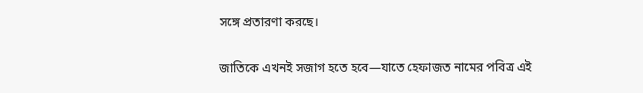সঙ্গে প্রতারণা করছে।

জাতিকে এখনই সজাগ হতে হবে—যাতে হেফাজত নামের পবিত্র এই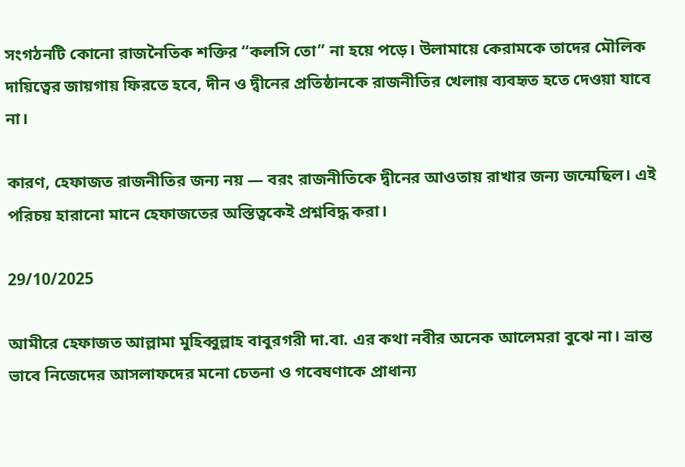সংগঠনটি কোনো রাজনৈতিক শক্তির “কলসি তো” না হয়ে পড়ে। উলামায়ে কেরামকে তাদের মৌলিক দায়িত্বের জায়গায় ফিরতে হবে, দীন ও দ্বীনের প্রতিষ্ঠানকে রাজনীতির খেলায় ব্যবহৃত হতে দেওয়া যাবে না।

কারণ, হেফাজত রাজনীতির জন্য নয় — বরং রাজনীতিকে দ্বীনের আওতায় রাখার জন্য জন্মেছিল। এই পরিচয় হারানো মানে হেফাজতের অস্তিত্বকেই প্রশ্নবিদ্ধ করা।

29/10/2025

আমীরে হেফাজত আল্লামা মুহিব্বুল্লাহ বাবুরগরী দা.বা. এর কথা নবীর অনেক আলেমরা বুঝে না। ভ্রান্ত ভাবে নিজেদের আসলাফদের মনো চেতনা ও গবেষণাকে প্রাধান্য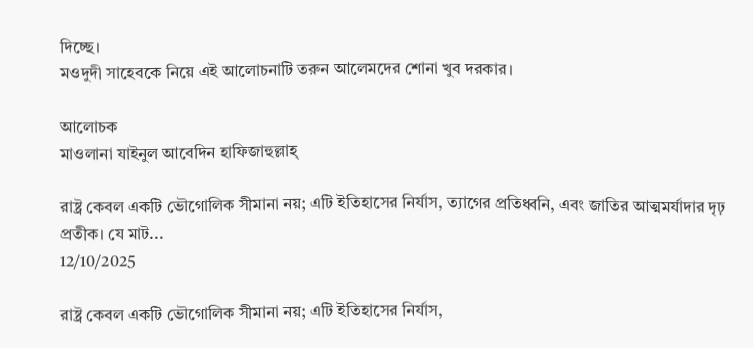দিচ্ছে।
মওদুদী সা‌হেব‌কে নি‌য়ে এই আ‌লোচনা‌টি তরুন আ‌লেম‌দের শোনা খুব দরকার।

আ‌লোচক
মাওলানা যাইনুল আবেদিন হা‌ফিজাহুল্লাহ্

রাষ্ট্র কেবল একটি ভৌগোলিক সীমানা নয়; এটি ইতিহাসের নির্যাস, ত্যাগের প্রতিধ্বনি, এবং জাতির আত্মমর্যাদার দৃঢ় প্রতীক। যে মাট...
12/10/2025

রাষ্ট্র কেবল একটি ভৌগোলিক সীমানা নয়; এটি ইতিহাসের নির্যাস,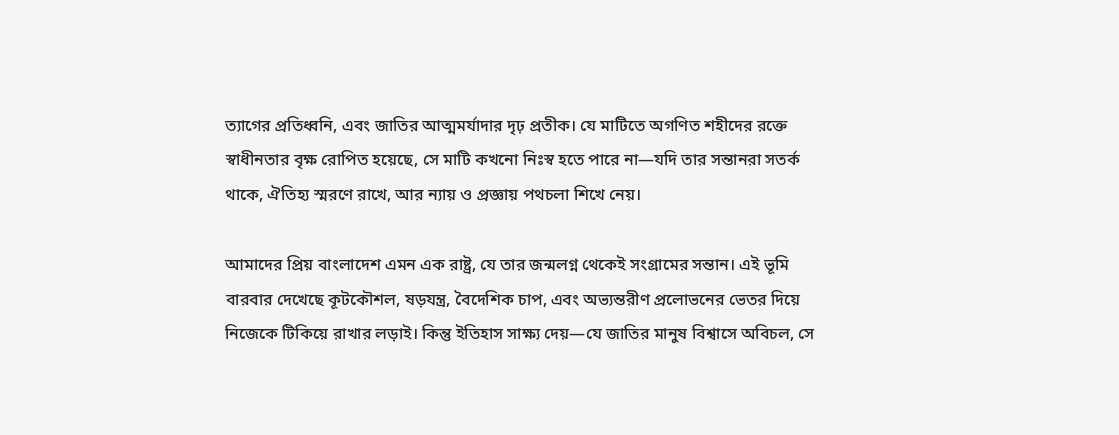ত্যাগের প্রতিধ্বনি, এবং জাতির আত্মমর্যাদার দৃঢ় প্রতীক। যে মাটিতে অগণিত শহীদের রক্তে স্বাধীনতার বৃক্ষ রোপিত হয়েছে, সে মাটি কখনো নিঃস্ব হতে পারে না—যদি তার সন্তানরা সতর্ক থাকে, ঐতিহ্য স্মরণে রাখে, আর ন্যায় ও প্রজ্ঞায় পথচলা শিখে নেয়।

আমাদের প্রিয় বাংলাদেশ এমন এক রাষ্ট্র, যে তার জন্মলগ্ন থেকেই সংগ্রামের সন্তান। এই ভূমি বারবার দেখেছে কূটকৌশল, ষড়যন্ত্র, বৈদেশিক চাপ, এবং অভ্যন্তরীণ প্রলোভনের ভেতর দিয়ে নিজেকে টিকিয়ে রাখার লড়াই। কিন্তু ইতিহাস সাক্ষ্য দেয়—যে জাতির মানুষ বিশ্বাসে অবিচল, সে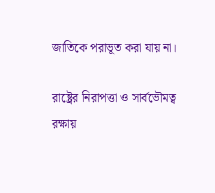জাতিকে পরাভূত করা যায় না।

রাষ্ট্রের নিরাপত্তা ও সার্বভৌমত্ব রক্ষায়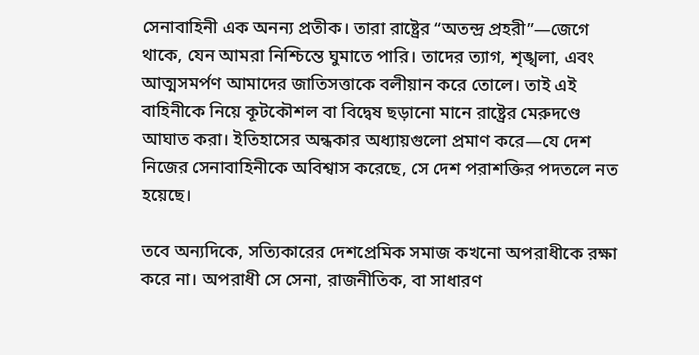সেনাবাহিনী এক অনন্য প্রতীক। তারা রাষ্ট্রের “অতন্দ্র প্রহরী”—জেগে থাকে, যেন আমরা নিশ্চিন্তে ঘুমাতে পারি। তাদের ত্যাগ, শৃঙ্খলা, এবং আত্মসমর্পণ আমাদের জাতিসত্তাকে বলীয়ান করে তোলে। তাই এই বাহিনীকে নিয়ে কূটকৌশল বা বিদ্বেষ ছড়ানো মানে রাষ্ট্রের মেরুদণ্ডে আঘাত করা। ইতিহাসের অন্ধকার অধ্যায়গুলো প্রমাণ করে—যে দেশ নিজের সেনাবাহিনীকে অবিশ্বাস করেছে, সে দেশ পরাশক্তির পদতলে নত হয়েছে।

তবে অন্যদিকে, সত্যিকারের দেশপ্রেমিক সমাজ কখনো অপরাধীকে রক্ষা করে না। অপরাধী সে সেনা, রাজনীতিক, বা সাধারণ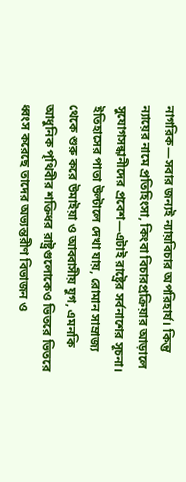নাগরিক—সবার জন্যই ন্যায়বিচার অপরিহার্য। কিন্তু ন্যায়ের নামে প্রতিহিংসা, কিংবা বিচারপ্রক্রিয়ার আড়ালে সুযোগসন্ধানীদের প্রবেশ—এটাই রাষ্ট্রের সর্বনাশের সূচনা। ইতিহাসের পাতা উল্টালে দেখা যায়, রোমান সাম্রাজ্য থেকে শুরু করে উমাইয়া ও আব্বাসীয় যুগ, এমনকি আধুনিক পৃথিবীর শক্তিধর রাষ্ট্রগুলোকেও ভিতরে ভিতরে ধ্বংস করেছে তাদের অভ্যন্তরীণ বিভাজন ও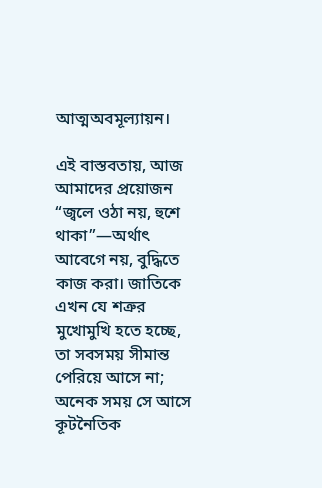আত্মঅবমূল্যায়ন।

এই বাস্তবতায়, আজ আমাদের প্রয়োজন “জ্বলে ওঠা নয়, হুশে থাকা”—অর্থাৎ আবেগে নয়, বুদ্ধিতে কাজ করা। জাতিকে এখন যে শত্রুর মুখোমুখি হতে হচ্ছে, তা সবসময় সীমান্ত পেরিয়ে আসে না; অনেক সময় সে আসে কূটনৈতিক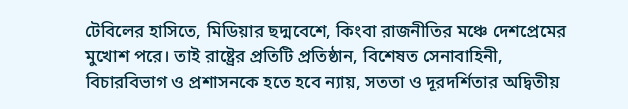টেবিলের হাসিতে, মিডিয়ার ছদ্মবেশে, কিংবা রাজনীতির মঞ্চে দেশপ্রেমের মুখোশ পরে। তাই রাষ্ট্রের প্রতিটি প্রতিষ্ঠান, বিশেষত সেনাবাহিনী, বিচারবিভাগ ও প্রশাসনকে হতে হবে ন্যায়, সততা ও দূরদর্শিতার অদ্বিতীয়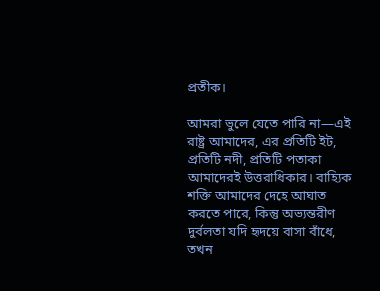প্রতীক।

আমরা ভুলে যেতে পারি না—এই রাষ্ট্র আমাদের, এর প্রতিটি ইট, প্রতিটি নদী, প্রতিটি পতাকা আমাদেরই উত্তরাধিকার। বাহ্যিক শক্তি আমাদের দেহে আঘাত করতে পারে, কিন্তু অভ্যন্তরীণ দুর্বলতা যদি হৃদয়ে বাসা বাঁধে, তখন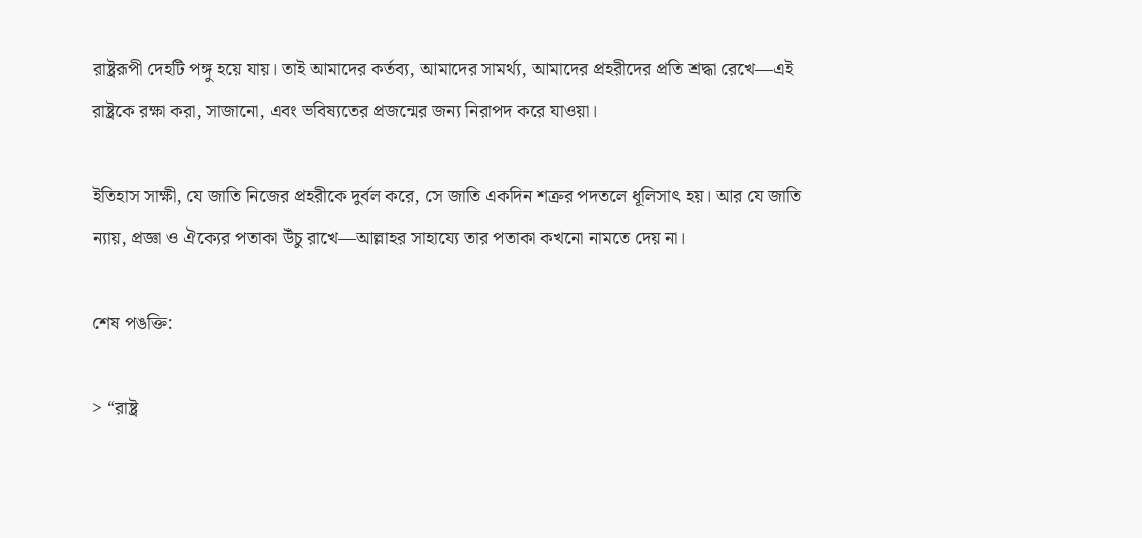রাষ্ট্ররূপী দেহটি পঙ্গু হয়ে যায়। তাই আমাদের কর্তব্য, আমাদের সামর্থ্য, আমাদের প্রহরীদের প্রতি শ্রদ্ধা রেখে—এই রাষ্ট্রকে রক্ষা করা, সাজানো, এবং ভবিষ্যতের প্রজন্মের জন্য নিরাপদ করে যাওয়া।

ইতিহাস সাক্ষী, যে জাতি নিজের প্রহরীকে দুর্বল করে, সে জাতি একদিন শত্রুর পদতলে ধূলিসাৎ হয়। আর যে জাতি ন্যায়, প্রজ্ঞা ও ঐক্যের পতাকা উঁচু রাখে—আল্লাহর সাহায্যে তার পতাকা কখনো নামতে দেয় না।

শেষ পঙক্তি:

> “রাষ্ট্র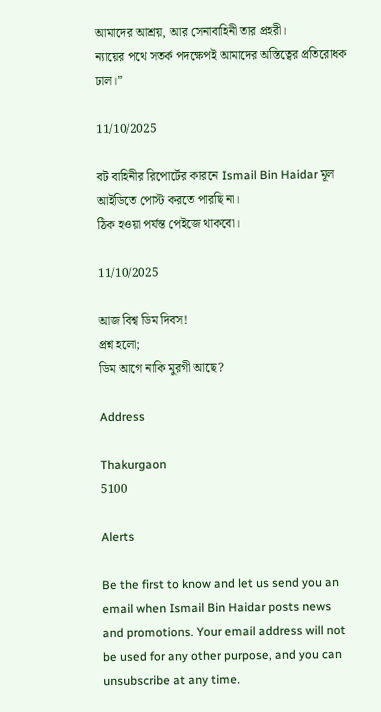আমাদের আশ্রয়, আর সেনাবাহিনী তার প্রহরী।
ন্যায়ের পথে সতর্ক পদক্ষেপই আমাদের অস্তিত্বের প্রতিরোধক ঢাল।”

11/10/2025

বট বাহিনীর রিপোর্টের কারনে Ismail Bin Haidar মূল আইডিতে পোস্ট করতে পারছি না।
ঠিক হওয়া পর্যন্ত পেইজে থাকবো।

11/10/2025

আজ বিশ্ব ডিম দিবস!
প্রশ্ন হলো;
ডিম আগে নাকি মুরগী আছে?

Address

Thakurgaon
5100

Alerts

Be the first to know and let us send you an email when Ismail Bin Haidar posts news and promotions. Your email address will not be used for any other purpose, and you can unsubscribe at any time.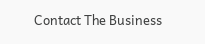Contact The Business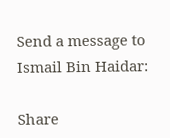Send a message to Ismail Bin Haidar:

Share